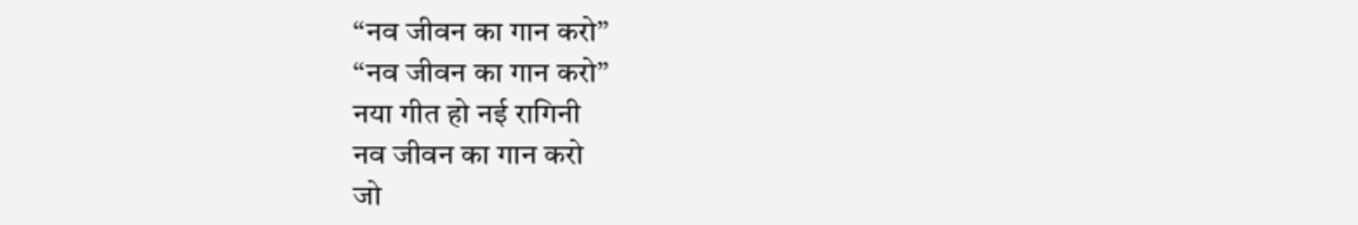“नव जीवन का गान करो”
“नव जीवन का गान करो”
नया गीत हो नई रागिनी
नव जीवन का गान करो
जो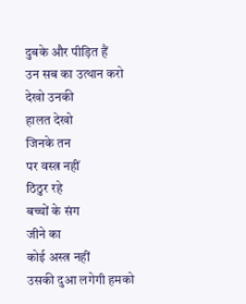दुबके और पीड़ित हैं
उन सब का उत्थान करो
देखो उनकी
हालत देखो
जिनके तन
पर वस्त्र नहीं
ठिठुर रहे
बच्चों के संग
जीने का
कोई अस्त्र नहीं
उसकी दुआ लगेगी हमको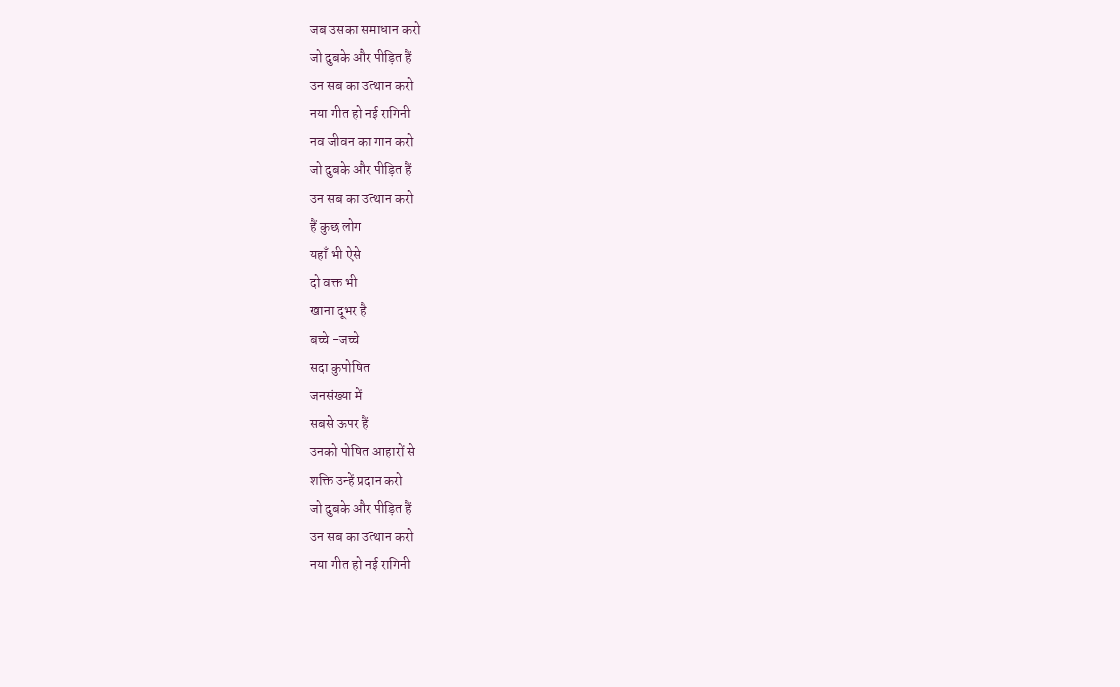जब उसका समाधान करो
जो दुबके और पीड़ित हैं
उन सब का उत्थान करो
नया गीत हो नई रागिनी
नव जीवन का गान करो
जो दुबके और पीड़ित हैं
उन सब का उत्थान करो
हैं कुछ लोग
यहाँ भी ऐसे
दो वक्त भी
खाना दूभर है
बच्चे -जच्चे
सदा कुपोषित
जनसंख्या में
सबसे ऊपर हैं
उनको पोषित आहारों से
शक्ति उन्हें प्रदान करो
जो दुबके और पीड़ित हैं
उन सब का उत्थान करो
नया गीत हो नई रागिनी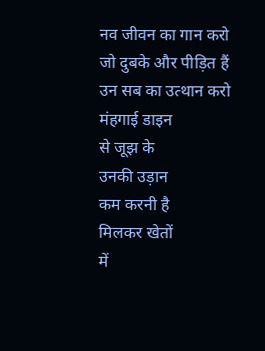नव जीवन का गान करो
जो दुबके और पीड़ित हैं
उन सब का उत्थान करो
मंहगाई डाइन
से जूझ के
उनकी उड़ान
कम करनी है
मिलकर खेतों
में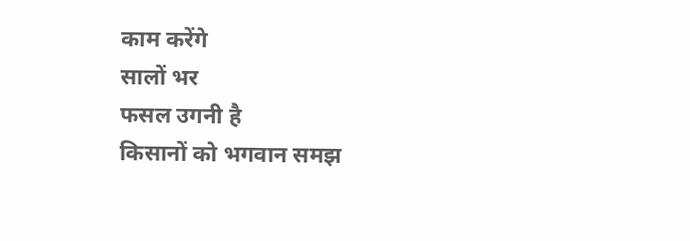काम करेंगे
सालों भर
फसल उगनी है
किसानों को भगवान समझ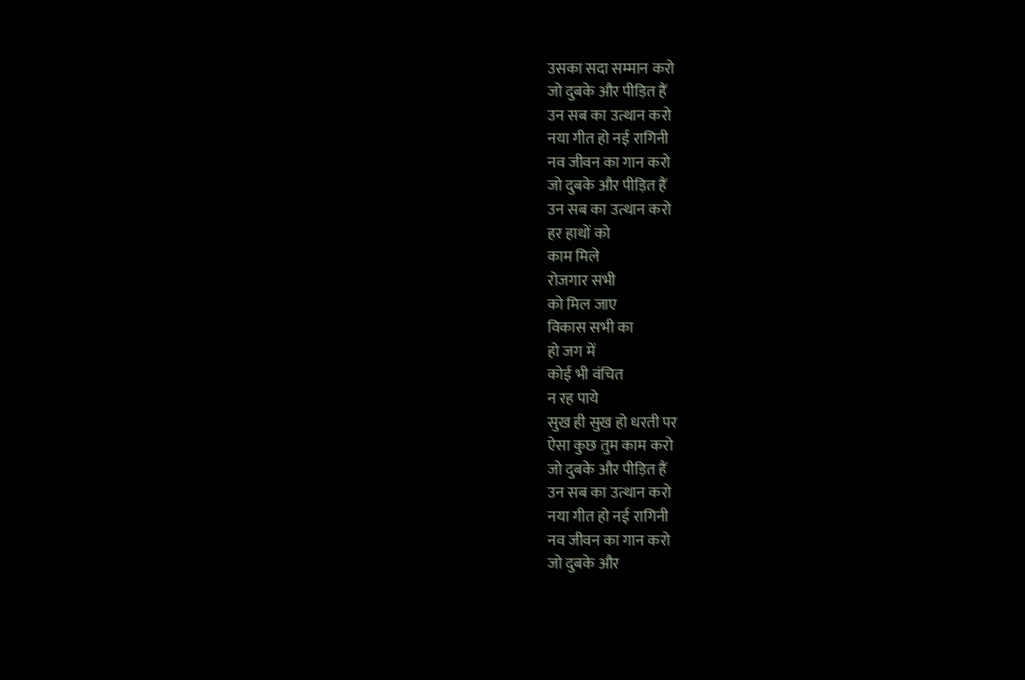उसका सदा सम्मान करो
जो दुबके और पीड़ित हैं
उन सब का उत्थान करो
नया गीत हो नई रागिनी
नव जीवन का गान करो
जो दुबके और पीड़ित हैं
उन सब का उत्थान करो
हर हाथों को
काम मिले
रोजगार सभी
को मिल जाए
विकास सभी का
हो जग में
कोई भी वंचित
न रह पाये
सुख ही सुख हो धरती पर
ऐसा कुछ तुम काम करो
जो दुबके और पीड़ित हैं
उन सब का उत्थान करो
नया गीत हो नई रागिनी
नव जीवन का गान करो
जो दुबके और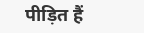पीड़ित हैं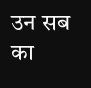उन सब का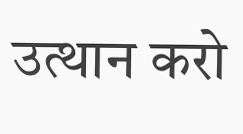उत्थान करो